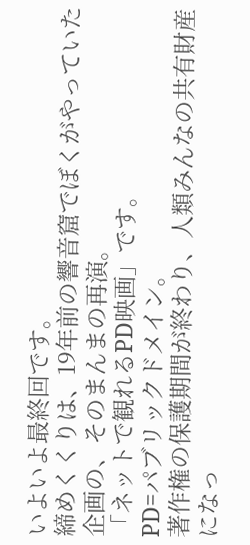いよいよ最終回です。
締めくくりは、19年前の響音窟でぼくがやっていた企画の、そのまんまの再演。
「ネットで観れるPD映画」です。
PD=パブリックドメイン。
著作権の保護期間が終わり、人類みんなの共有財産になっ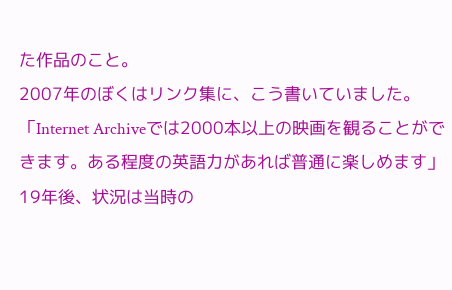た作品のこと。
2007年のぼくはリンク集に、こう書いていました。
「Internet Archiveでは2000本以上の映画を観ることができます。ある程度の英語力があれば普通に楽しめます」
19年後、状況は当時の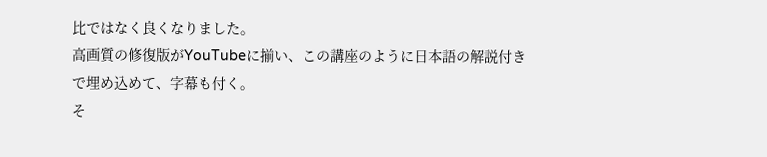比ではなく良くなりました。
高画質の修復版がYouTubeに揃い、この講座のように日本語の解説付きで埋め込めて、字幕も付く。
そ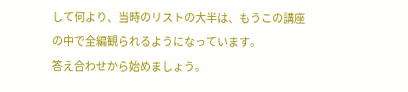して何より、当時のリストの大半は、もうこの講座の中で全編観られるようになっています。
答え合わせから始めましょう。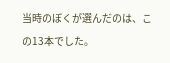当時のぼくが選んだのは、この13本でした。